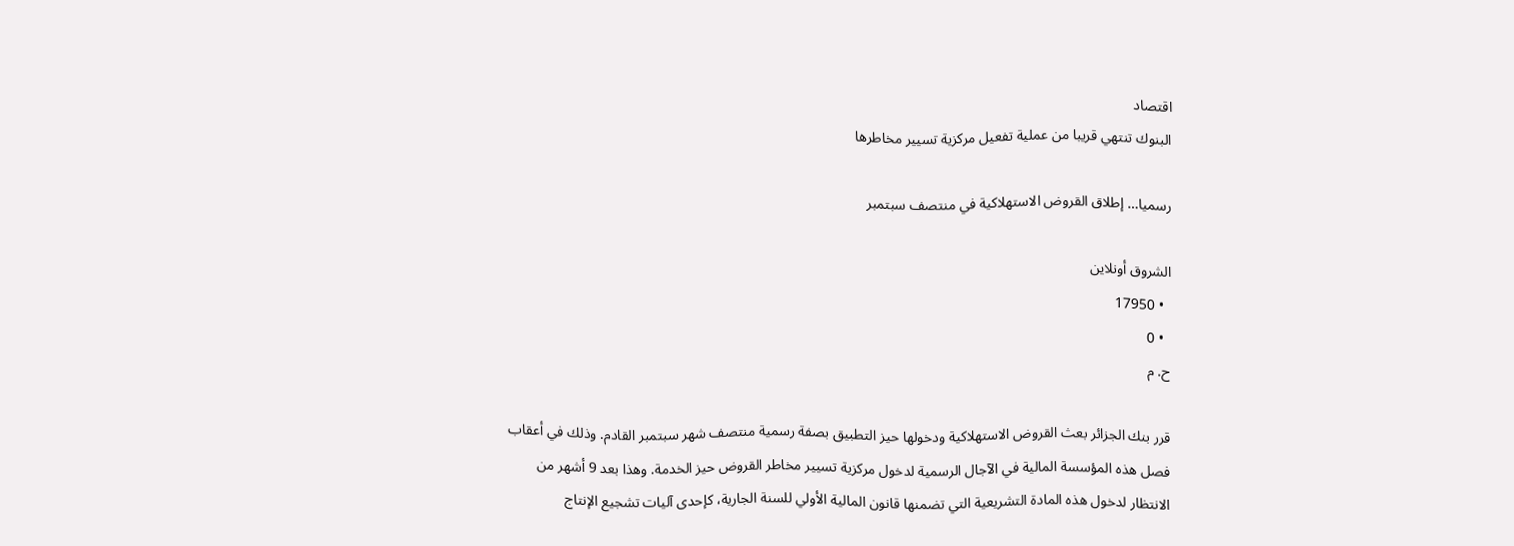اقتصاد
البنوك تنتهي قريبا من عملية تفعيل مركزية تسيير مخاطرها

رسميا… إطلاق القروض الاستهلاكية في منتصف سبتمبر

الشروق أونلاين
  • 17950
  • 0
ح. م

قرر بنك الجزائر بعث القروض الاستهلاكية ودخولها حيز التطبيق بصفة رسمية منتصف شهر سبتمبر القادم. وذلك في أعقاب فصل هذه المؤسسة المالية في الآجال الرسمية لدخول مركزية تسيير مخاطر القروض حيز الخدمة. وهذا بعد 9 أشهر من الانتظار لدخول هذه المادة التشريعية التي تضمنها قانون المالية الأولي للسنة الجارية، كإحدى آليات تشجيع الإنتاج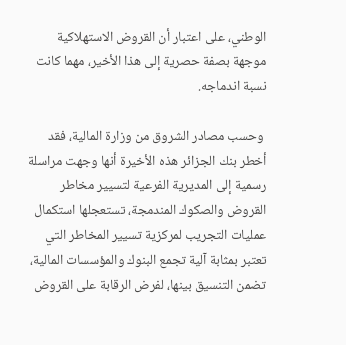الوطني، على اعتبار أن القروض الاستهلاكية موجهة بصفة حصرية إلى هذا الأخير، مهما كانت نسبة اندماجه.

 وحسب مصادر الشروق من وزارة المالية، فقد أخطر بنك الجزائر هذه الأخيرة أنها وجهت مراسلة رسمية إلى المديرية الفرعية لتسيير مخاطر القروض والصكوك المندمجة، تستعجلها استكمال عمليات التجريب لمركزية تسيير المخاطر التي تعتبر بمثابة آلية تجمع البنوك والمؤسسات المالية، تضمن التنسيق بينها، لفرض الرقابة على القروض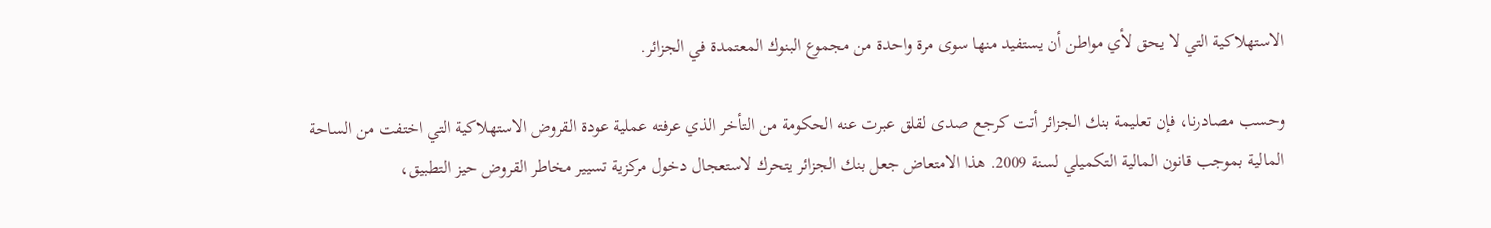الاستهلاكية التي لا يحق لأي مواطن أن يستفيد منها سوى مرة واحدة من مجموع البنوك المعتمدة في الجزائر.

وحسب مصادرنا، فإن تعليمة بنك الجزائر أتت كرجع صدى لقلق عبرت عنه الحكومة من التأخر الذي عرفته عملية عودة القروض الاستهلاكية التي اختفت من الساحة المالية بموجب قانون المالية التكميلي لسنة 2009. هذا الامتعاض جعل بنك الجزائر يتحرك لاستعجال دخول مركزية تسيير مخاطر القروض حيز التطبيق،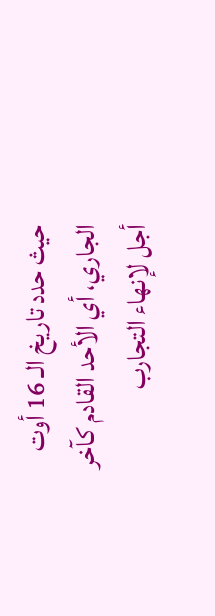حيث حدد تاريخ الـ 16 أوت الجاري، أي الأحد القادم كآخر أجل لإنهاء التجارب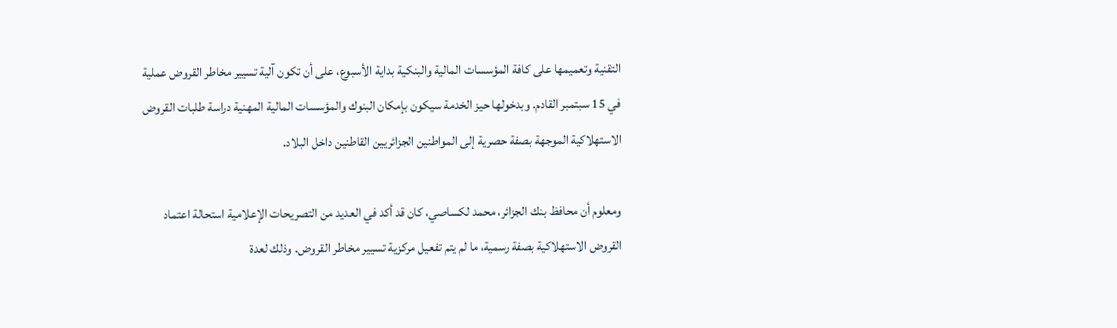التقنية وتعميمها على كافة المؤسسات المالية والبنكية بداية الأسبوع، على أن تكون آلية تسيير مخاطر القروض عملية في 15 سبتمبر القادم. وبدخولها حيز الخدمة سيكون بإمكان البنوك والمؤسسات المالية المهنية دراسة طلبات القروض الاستهلاكية الموجهة بصفة حصرية إلى المواطنين الجزائريين القاطنين داخل البلاد.

ومعلوم أن محافظ بنك الجزائر، محمد لكساصي، كان قد أكد في العديد من التصريحات الإعلامية استحالة اعتماد القروض الاستهلاكية بصفة رسمية، ما لم يتم تفعيل مركزية تسيير مخاطر القروض. وذلك لعدة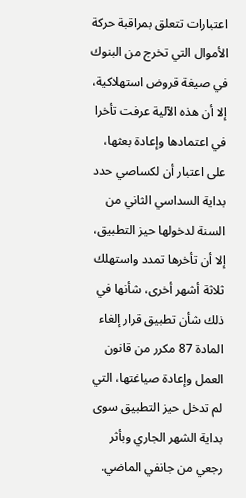اعتبارات تتعلق بمراقبة حركة الأموال التي تخرج من البنوك في صيغة قروض استهلاكية، إلا أن هذه الآلية عرفت تأخرا في اعتمادها وإعادة بعثها، على اعتبار أن لكساصي حدد بداية السداسي الثاني من السنة لدخولها حيز التطبيق، إلا أن تأخرها تمدد واستهلك ثلاثة أشهر أخرى، شأنها في ذلك شأن تطبيق قرار إلغاء المادة 87 مكرر من قانون العمل وإعادة صياغتها، التي لم تدخل حيز التطبيق سوى بداية الشهر الجاري وبأثر رجعي من جانفي الماضي.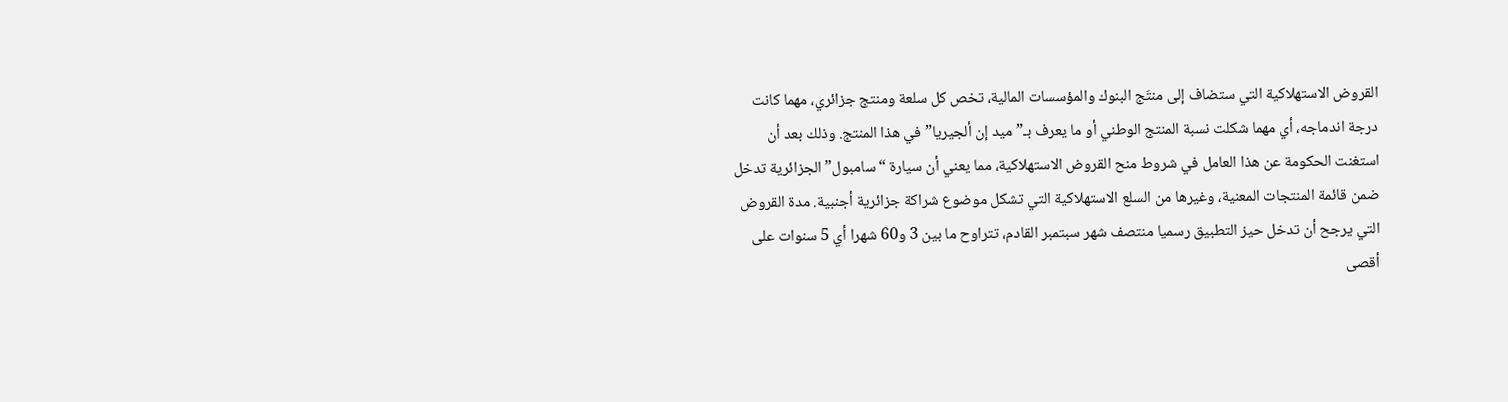القروض الاستهلاكية التي ستضاف إلى منتَج البنوك والمؤسسات المالية، تخص كل سلعة ومنتج جزائري، مهما كانت درجة اندماجه، أي مهما شكلت نسبة المنتج الوطني أو ما يعرف بـ”ميد إن ألجيريا” في هذا المنتج. وذلك بعد أن استغنت الحكومة عن هذا العامل في شروط منح القروض الاستهلاكية، مما يعني أن سيارة “سامبول” الجزائرية تدخل ضمن قائمة المنتجات المعنية، وغيرها من السلع الاستهلاكية التي تشكل موضوع شراكة جزائرية أجنبية. مدة القروض التي يرجح أن تدخل حيز التطبيق رسميا منتصف شهر سبتمبر القادم، تتراوح ما بين 3 و60 شهرا أي 5 سنوات على أقصى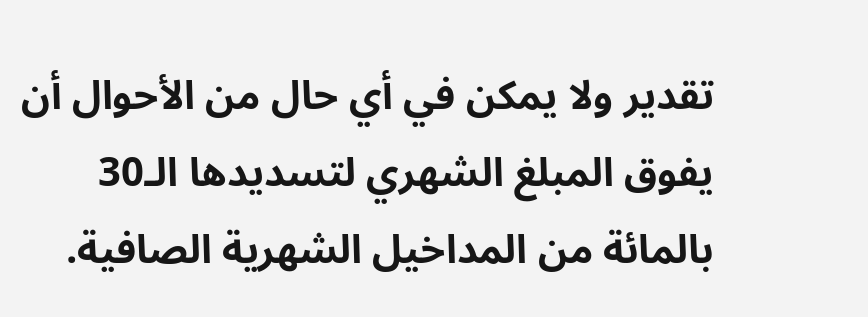تقدير ولا يمكن في أي حال من الأحوال أن يفوق المبلغ الشهري لتسديدها الـ30 بالمائة من المداخيل الشهرية الصافية.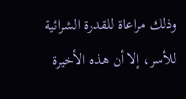وذلك مراعاة للقدرة الشرائية للأسر، إلا أن هذه الأخيرة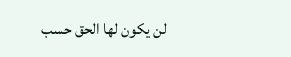لن يكون لها الحق حسب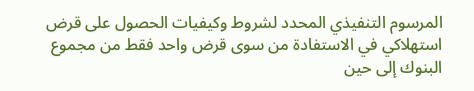المرسوم التنفيذي المحدد لشروط وكيفيات الحصول على قرض استهلاكي في الاستفادة من سوى قرض واحد فقط من مجموع البنوك إلى حين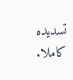تسديده كاملا.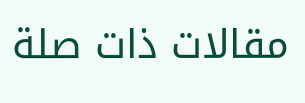مقالات ذات صلة